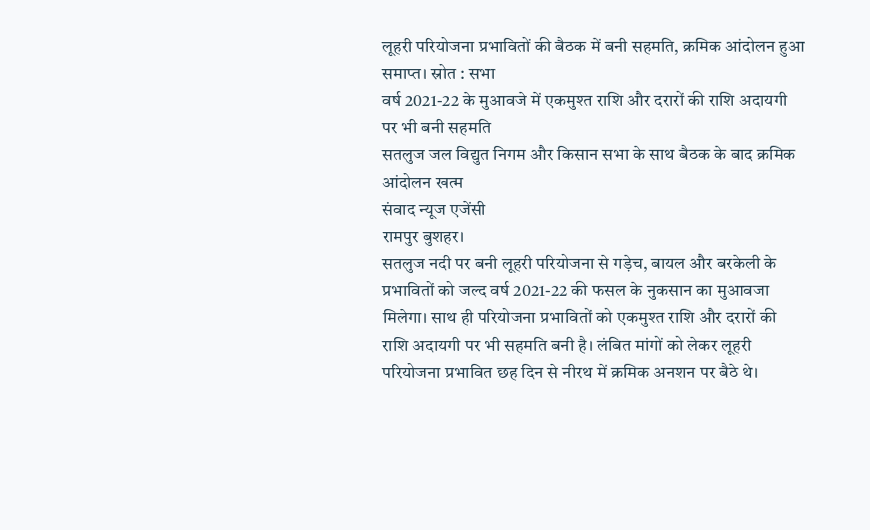लूहरी परियोजना प्रभावितों की बैठक में बनी सहमति, क्रमिक आंदोलन हुआ समाप्त। स्रोत : सभा
वर्ष 2021-22 के मुआवजे में एकमुश्त राशि और दरारों की राशि अदायगी पर भी बनी सहमति
सतलुज जल विद्युत निगम और किसान सभा के साथ बैठक के बाद क्रमिक आंदोलन खत्म
संवाद न्यूज एजेंसी
रामपुर बुशहर।
सतलुज नदी पर बनी लूहरी परियोजना से गड़ेच, बायल और बरकेली के प्रभावितों को जल्द वर्ष 2021-22 की फसल के नुकसान का मुआवजा मिलेगा। साथ ही परियोजना प्रभावितों को एकमुश्त राशि और दरारों की राशि अदायगी पर भी सहमति बनी है। लंबित मांगों को लेकर लूहरी परियोजना प्रभावित छह दिन से नीरथ में क्रमिक अनशन पर बैठे थे।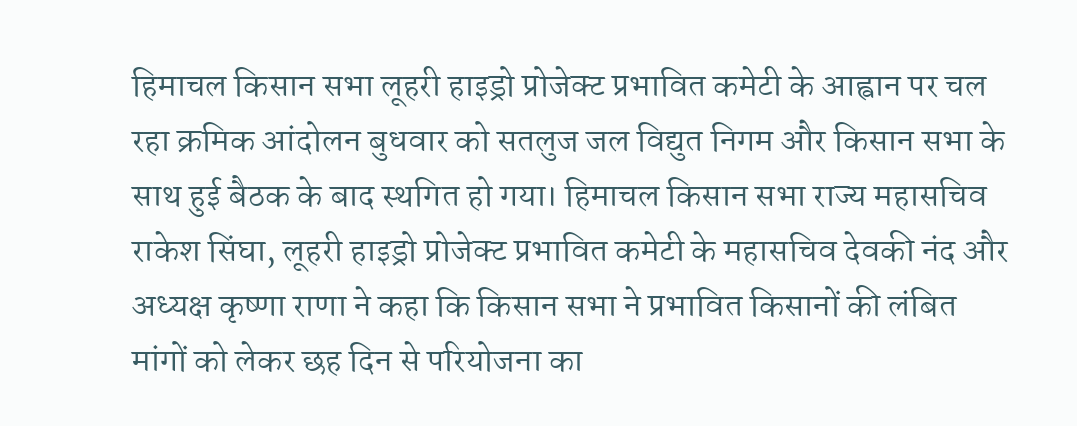हिमाचल किसान सभा लूहरी हाइड्रो प्रोजेक्ट प्रभावित कमेटी के आह्वान पर चल रहा क्रमिक आंदोलन बुधवार को सतलुज जल विद्युत निगम और किसान सभा के साथ हुई बैठक के बाद स्थगित हो गया। हिमाचल किसान सभा राज्य महासचिव राकेश सिंघा, लूहरी हाइड्रो प्रोजेक्ट प्रभावित कमेटी के महासचिव देवकी नंद और अध्यक्ष कृष्णा राणा ने कहा कि किसान सभा ने प्रभावित किसानों की लंबित मांगों को लेकर छह दिन से परियोजना का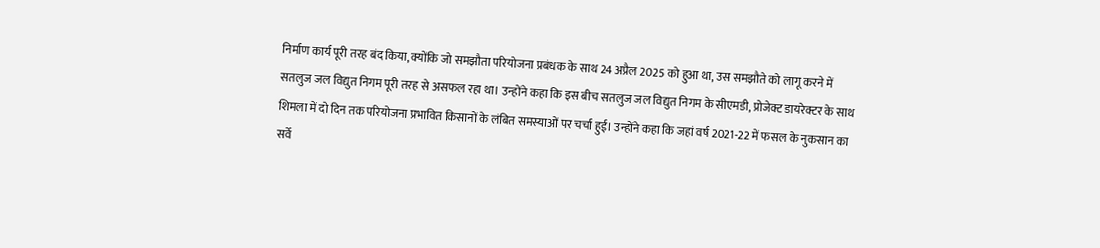निर्माण कार्य पूरी तरह बंद किया, क्योंकि जो समझौता परियोजना प्रबंधक के साथ 24 अप्रैल 2025 को हुआ था, उस समझौते को लागू करने में सतलुज जल विद्युत निगम पूरी तरह से असफल रहा था। उन्होंने कहा कि इस बीच सतलुज जल विद्युत निगम के सीएमडी, प्रोजेक्ट डायरेक्टर के साथ शिमला में दो दिन तक परियोजना प्रभावित किसानों के लंबित समस्याओं पर चर्चा हुई। उन्होंने कहा कि जहां वर्ष 2021-22 में फसल के नुकसान का सर्वे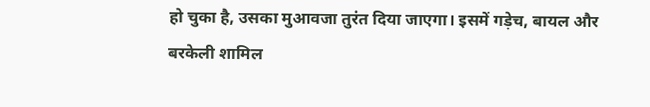हो चुका है, उसका मुआवजा तुरंत दिया जाएगा। इसमें गड़ेच, बायल और बरकेली शामिल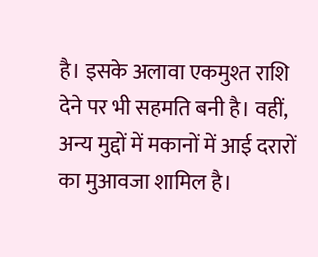है। इसके अलावा एकमुश्त राशि देने पर भी सहमति बनी है। वहीं, अन्य मुद्दों में मकानों में आई दरारों का मुआवजा शामिल है।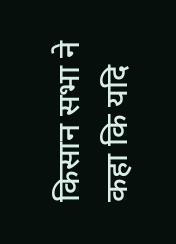किसान सभा ने कहा कि यदि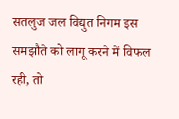सतलुज जल विद्युत निगम इस समझौते को लागू करने में विफल रही, तो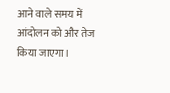आने वाले समय में आंदोलन को और तेज किया जाएगा।